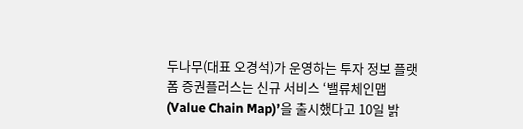두나무(대표 오경석)가 운영하는 투자 정보 플랫폼 증권플러스는 신규 서비스 ‘밸류체인맵(Value Chain Map)’을 출시했다고 10일 밝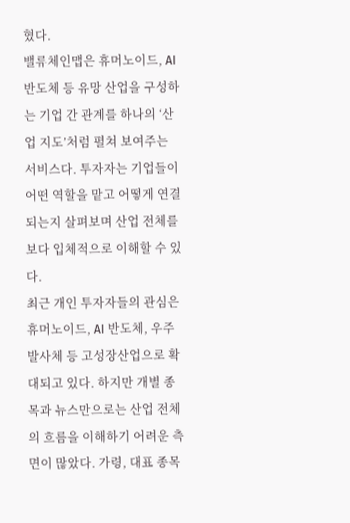혔다.
밸류체인맵은 휴머노이드, AI 반도체 등 유망 산업을 구성하는 기업 간 관계를 하나의 ‘산업 지도’처럼 펼쳐 보여주는 서비스다. 투자자는 기업들이 어떤 역할을 맡고 어떻게 연결되는지 살펴보며 산업 전체를 보다 입체적으로 이해할 수 있다.
최근 개인 투자자들의 관심은 휴머노이드, AI 반도체, 우주발사체 등 고성장산업으로 확대되고 있다. 하지만 개별 종목과 뉴스만으로는 산업 전체의 흐름을 이해하기 어려운 측면이 많았다. 가령, 대표 종목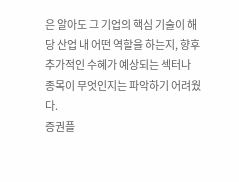은 알아도 그 기업의 핵심 기술이 해당 산업 내 어떤 역할을 하는지, 향후 추가적인 수혜가 예상되는 섹터나 종목이 무엇인지는 파악하기 어려웠다.
증권플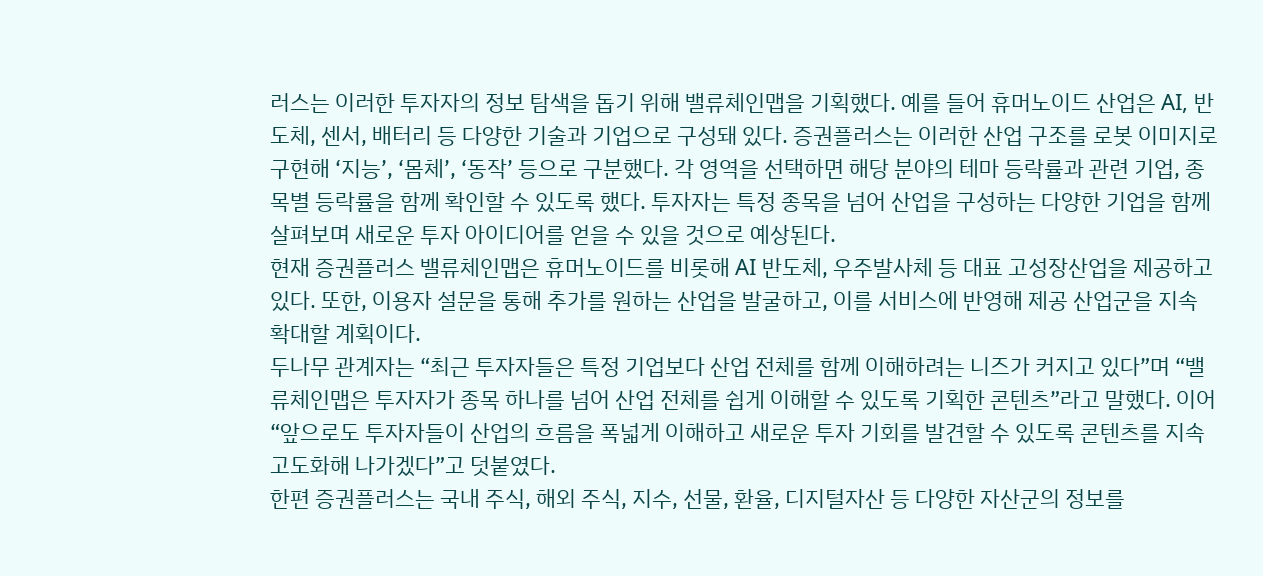러스는 이러한 투자자의 정보 탐색을 돕기 위해 밸류체인맵을 기획했다. 예를 들어 휴머노이드 산업은 AI, 반도체, 센서, 배터리 등 다양한 기술과 기업으로 구성돼 있다. 증권플러스는 이러한 산업 구조를 로봇 이미지로 구현해 ‘지능’, ‘몸체’, ‘동작’ 등으로 구분했다. 각 영역을 선택하면 해당 분야의 테마 등락률과 관련 기업, 종목별 등락률을 함께 확인할 수 있도록 했다. 투자자는 특정 종목을 넘어 산업을 구성하는 다양한 기업을 함께 살펴보며 새로운 투자 아이디어를 얻을 수 있을 것으로 예상된다.
현재 증권플러스 밸류체인맵은 휴머노이드를 비롯해 AI 반도체, 우주발사체 등 대표 고성장산업을 제공하고 있다. 또한, 이용자 설문을 통해 추가를 원하는 산업을 발굴하고, 이를 서비스에 반영해 제공 산업군을 지속 확대할 계획이다.
두나무 관계자는 “최근 투자자들은 특정 기업보다 산업 전체를 함께 이해하려는 니즈가 커지고 있다”며 “밸류체인맵은 투자자가 종목 하나를 넘어 산업 전체를 쉽게 이해할 수 있도록 기획한 콘텐츠”라고 말했다. 이어 “앞으로도 투자자들이 산업의 흐름을 폭넓게 이해하고 새로운 투자 기회를 발견할 수 있도록 콘텐츠를 지속 고도화해 나가겠다”고 덧붙였다.
한편 증권플러스는 국내 주식, 해외 주식, 지수, 선물, 환율, 디지털자산 등 다양한 자산군의 정보를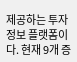제공하는 투자 정보 플랫폼이다. 현재 9개 증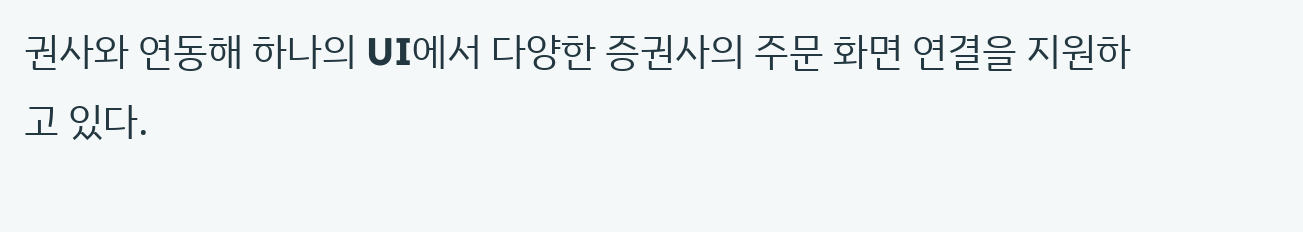권사와 연동해 하나의 UI에서 다양한 증권사의 주문 화면 연결을 지원하고 있다.